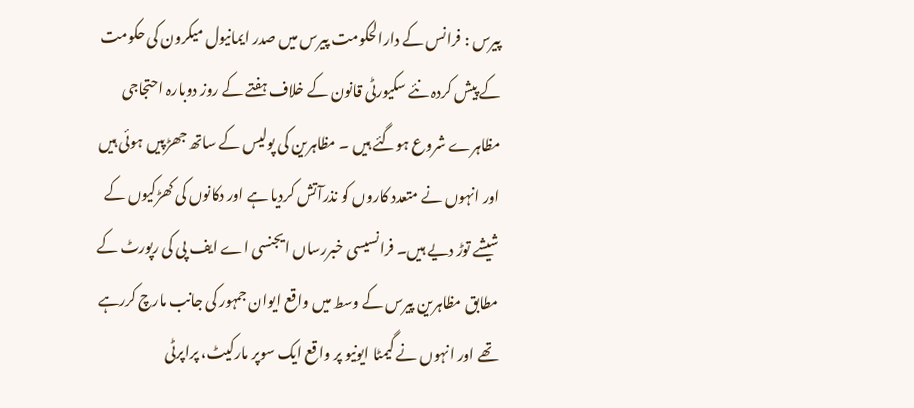پیرس : فرانس کے دارالحکومت پیرس میں صدر ایمانیول میکرون کی حکومت کے پیش کردہ نئے سکیورٹی قانون کے خلاف ہفتے کے روز دوبارہ احتجاجی مظاہرے شروع ہوگئے ہیں ۔ مظاہرین کی پولیس کے ساتھ جھڑپیں ہوئی ہیں اور انہوں نے متعدد کاروں کو نذرآتش کردیا ہے اور دکانوں کی کھڑکیوں کے شیشے توڑ دیے ہیں۔ فرانسیسی خبررساں ایجنسی اے ایف پی کی رپورٹ کے مطابق مظاہرین پیرس کے وسط میں واقع ایوان جمہور کی جانب مارچ کررہے تھے اور انہوں نے گیمٹا ایونیو پر واقع ایک سوپر مارکیٹ، پراپرٹی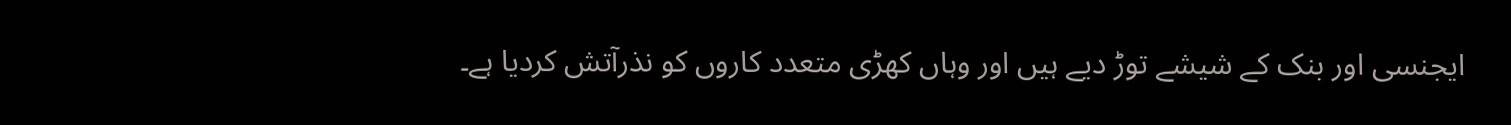ایجنسی اور بنک کے شیشے توڑ دیے ہیں اور وہاں کھڑی متعدد کاروں کو نذرآتش کردیا ہے۔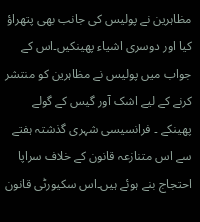مظاہرین نے پولیس کی جانب بھی پتھراؤ کیا اور دوسری اشیاء پھینکیں۔اس کے جواب میں پولیس نے مظاہرین کو منتشر کرنے کے لیے اشک آور گیس کے گولے پھینکے ۔ فرانسیسی شہری گذشتہ ہفتے سے اس متنازعہ قانون کے خلاف سراپا احتجاج بنے ہوئے ہیں۔اس سکیورٹی قانون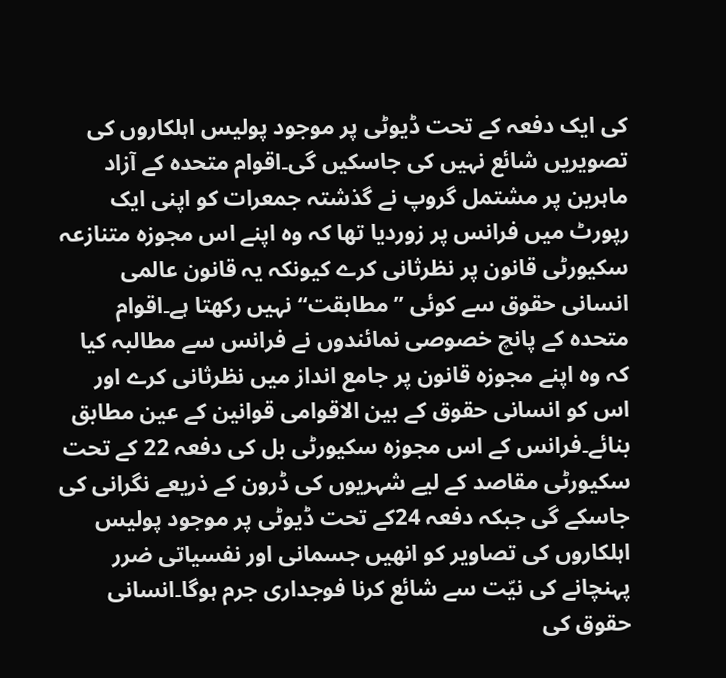کی ایک دفعہ کے تحت ڈیوٹی پر موجود پولیس اہلکاروں کی تصویریں شائع نہیں کی جاسکیں گی۔اقوام متحدہ کے آزاد ماہرین پر مشتمل گروپ نے گذشتہ جمعرات کو اپنی ایک رپورٹ میں فرانس پر زوردیا تھا کہ وہ اپنے اس مجوزہ متنازعہ سکیورٹی قانون پر نظرثانی کرے کیونکہ یہ قانون عالمی انسانی حقوق سے کوئی ’’مطابقت‘‘ نہیں رکھتا ہے۔اقوام متحدہ کے پانچ خصوصی نمائندوں نے فرانس سے مطالبہ کیا کہ وہ اپنے مجوزہ قانون پر جامع انداز میں نظرثانی کرے اور اس کو انسانی حقوق کے بین الاقوامی قوانین کے عین مطابق بنائے۔فرانس کے اس مجوزہ سکیورٹی بل کی دفعہ 22 کے تحت سکیورٹی مقاصد کے لیے شہریوں کی ڈرون کے ذریعے نگرانی کی جاسکے گی جبکہ دفعہ 24کے تحت ڈیوٹی پر موجود پولیس اہلکاروں کی تصاویر کو انھیں جسمانی اور نفسیاتی ضرر پہنچانے کی نیّت سے شائع کرنا فوجداری جرم ہوگا۔انسانی حقوق کی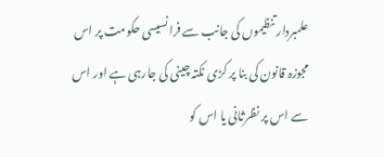علمبردار تنظیموں کی جانب سے فرانسیسی حکومت پر اس مجوزہ قانون کی بنا پر کڑی نکتہ چینی کی جارہی ہے اور اس سے اس پر نظرثانی یا اس کو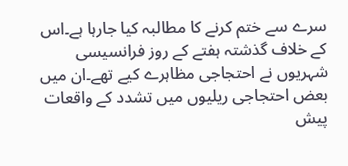سرے سے ختم کرنے کا مطالبہ کیا جارہا ہے۔اس کے خلاف گذشتہ ہفتے کے روز فرانسیسی شہریوں نے احتجاجی مظاہرے کیے تھے۔ان میں بعض احتجاجی ریلیوں میں تشدد کے واقعات پیش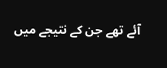آئے تھے جن کے نتیجے میں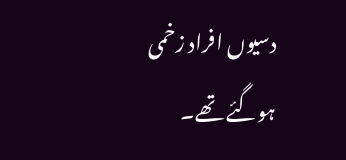دسیوں افراد زخمی ہوگئے تھے۔